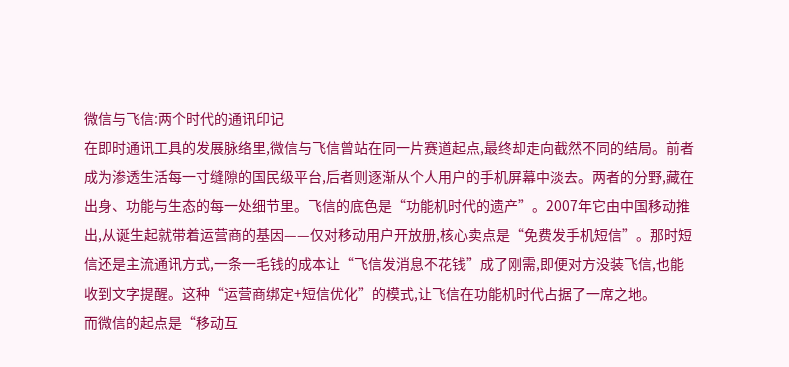微信与飞信:两个时代的通讯印记
在即时通讯工具的发展脉络里,微信与飞信曾站在同一片赛道起点,最终却走向截然不同的结局。前者成为渗透生活每一寸缝隙的国民级平台,后者则逐渐从个人用户的手机屏幕中淡去。两者的分野,藏在出身、功能与生态的每一处细节里。飞信的底色是“功能机时代的遗产”。2007年它由中国移动推出,从诞生起就带着运营商的基因——仅对移动用户开放册,核心卖点是“免费发手机短信”。那时短信还是主流通讯方式,一条一毛钱的成本让“飞信发消息不花钱”成了刚需,即便对方没装飞信,也能收到文字提醒。这种“运营商绑定+短信优化”的模式,让飞信在功能机时代占据了一席之地。
而微信的起点是“移动互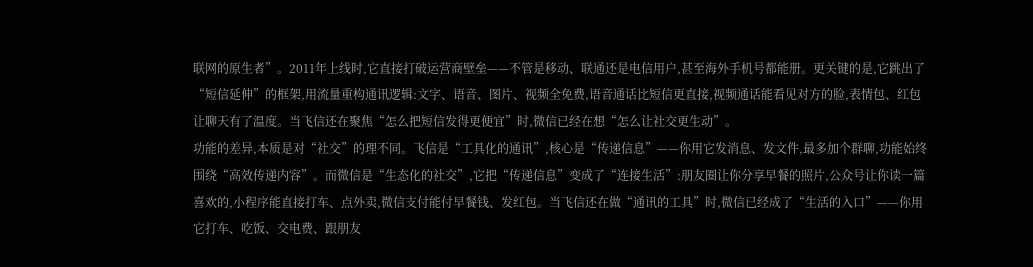联网的原生者”。2011年上线时,它直接打破运营商壁垒——不管是移动、联通还是电信用户,甚至海外手机号都能册。更关键的是,它跳出了“短信延伸”的框架,用流量重构通讯逻辑:文字、语音、图片、视频全免费,语音通话比短信更直接,视频通话能看见对方的脸,表情包、红包让聊天有了温度。当飞信还在聚焦“怎么把短信发得更便宜”时,微信已经在想“怎么让社交更生动”。
功能的差异,本质是对“社交”的理不同。飞信是“工具化的通讯”,核心是“传递信息”——你用它发消息、发文件,最多加个群聊,功能始终围绕“高效传递内容”。而微信是“生态化的社交”,它把“传递信息”变成了“连接生活”:朋友圈让你分享早餐的照片,公众号让你读一篇喜欢的,小程序能直接打车、点外卖,微信支付能付早餐钱、发红包。当飞信还在做“通讯的工具”时,微信已经成了“生活的入口”——你用它打车、吃饭、交电费、跟朋友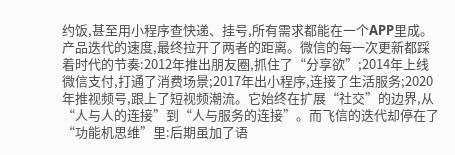约饭,甚至用小程序查快递、挂号,所有需求都能在一个APP里成。
产品迭代的速度,最终拉开了两者的距离。微信的每一次更新都踩着时代的节奏:2012年推出朋友圈,抓住了“分享欲”;2014年上线微信支付,打通了消费场景;2017年出小程序,连接了生活服务;2020年推视频号,跟上了短视频潮流。它始终在扩展“社交”的边界,从“人与人的连接”到“人与服务的连接”。而飞信的迭代却停在了“功能机思维”里:后期虽加了语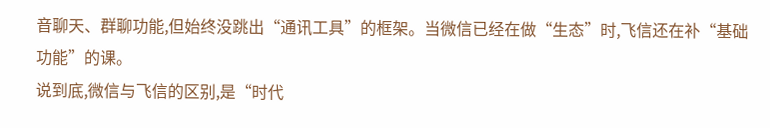音聊天、群聊功能,但始终没跳出“通讯工具”的框架。当微信已经在做“生态”时,飞信还在补“基础功能”的课。
说到底,微信与飞信的区别,是“时代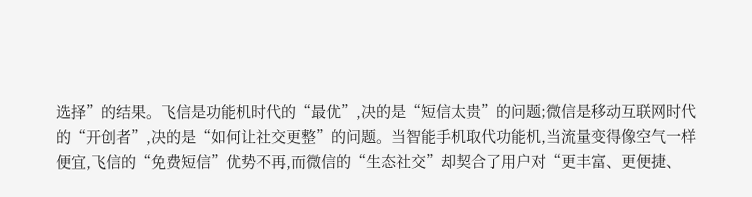选择”的结果。飞信是功能机时代的“最优”,决的是“短信太贵”的问题;微信是移动互联网时代的“开创者”,决的是“如何让社交更整”的问题。当智能手机取代功能机,当流量变得像空气一样便宜,飞信的“免费短信”优势不再,而微信的“生态社交”却契合了用户对“更丰富、更便捷、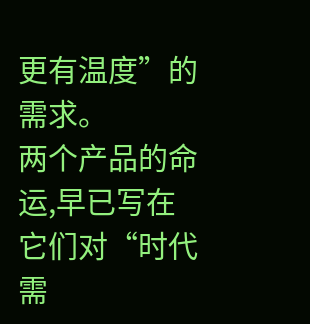更有温度”的需求。
两个产品的命运,早已写在它们对“时代需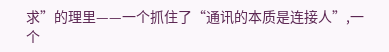求”的理里——一个抓住了“通讯的本质是连接人”,一个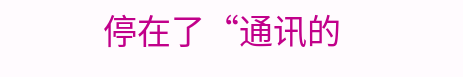停在了“通讯的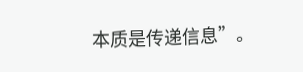本质是传递信息”。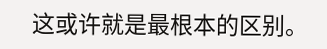这或许就是最根本的区别。